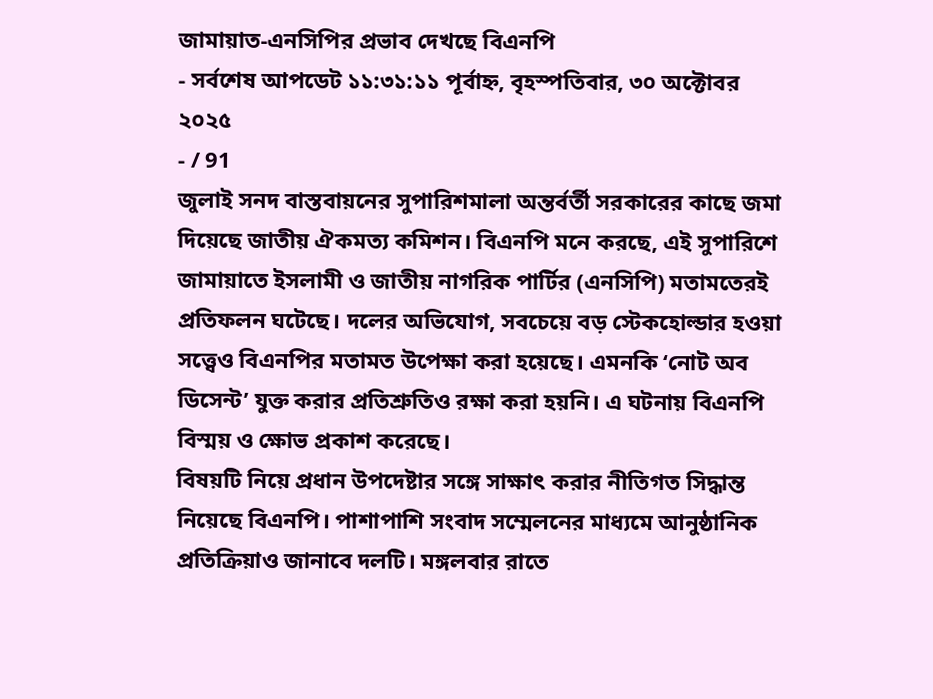জামায়াত-এনসিপির প্রভাব দেখছে বিএনপি
- সর্বশেষ আপডেট ১১:৩১:১১ পূর্বাহ্ন, বৃহস্পতিবার, ৩০ অক্টোবর ২০২৫
- / 91
জুলাই সনদ বাস্তবায়নের সুপারিশমালা অন্তর্বর্তী সরকারের কাছে জমা দিয়েছে জাতীয় ঐকমত্য কমিশন। বিএনপি মনে করছে, এই সুপারিশে জামায়াতে ইসলামী ও জাতীয় নাগরিক পার্টির (এনসিপি) মতামতেরই প্রতিফলন ঘটেছে। দলের অভিযোগ, সবচেয়ে বড় স্টেকহোল্ডার হওয়া সত্ত্বেও বিএনপির মতামত উপেক্ষা করা হয়েছে। এমনকি ‘নোট অব ডিসেন্ট’ যুক্ত করার প্রতিশ্রুতিও রক্ষা করা হয়নি। এ ঘটনায় বিএনপি বিস্ময় ও ক্ষোভ প্রকাশ করেছে।
বিষয়টি নিয়ে প্রধান উপদেষ্টার সঙ্গে সাক্ষাৎ করার নীতিগত সিদ্ধান্ত নিয়েছে বিএনপি। পাশাপাশি সংবাদ সম্মেলনের মাধ্যমে আনুষ্ঠানিক প্রতিক্রিয়াও জানাবে দলটি। মঙ্গলবার রাতে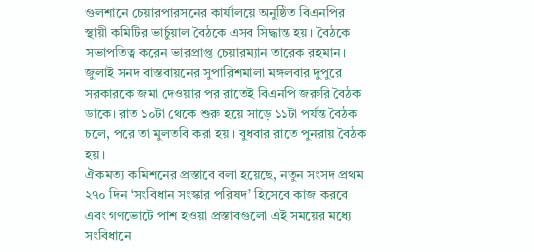গুলশানে চেয়ারপারসনের কার্যালয়ে অনুষ্ঠিত বিএনপির স্থায়ী কমিটির ভার্চুয়াল বৈঠকে এসব সিদ্ধান্ত হয়। বৈঠকে সভাপতিত্ব করেন ভারপ্রাপ্ত চেয়ারম্যান তারেক রহমান।
জুলাই সনদ বাস্তবায়নের সুপারিশমালা মঙ্গলবার দুপুরে সরকারকে জমা দেওয়ার পর রাতেই বিএনপি জরুরি বৈঠক ডাকে। রাত ১০টা থেকে শুরু হয়ে সাড়ে ১১টা পর্যন্ত বৈঠক চলে, পরে তা মুলতবি করা হয়। বুধবার রাতে পুনরায় বৈঠক হয়।
ঐকমত্য কমিশনের প্রস্তাবে বলা হয়েছে, নতুন সংসদ প্রথম ২৭০ দিন ‘সংবিধান সংস্কার পরিষদ’ হিসেবে কাজ করবে এবং গণভোটে পাশ হওয়া প্রস্তাবগুলো এই সময়ের মধ্যে সংবিধানে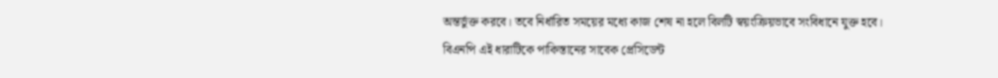অন্তর্ভুক্ত করবে। তবে নির্ধারিত সময়ের মধ্যে কাজ শেষ না হলে বিলটি স্বয়ংক্রিয়ভাবে সংবিধানে যুক্ত হবে।
বিএনপি এই ধারাটিকে পাকিস্তানের সাবেক প্রেসিডেন্ট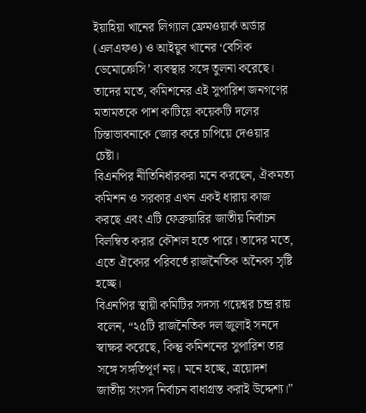ইয়াহিয়া খানের লিগ্যাল ফ্রেমওয়ার্ক অর্ডার (এলএফও) ও আইয়ুব খানের ‘বেসিক ডেমোক্রেসি’ ব্যবস্থার সঙ্গে তুলনা করেছে। তাদের মতে, কমিশনের এই সুপারিশ জনগণের মতামতকে পাশ কাটিয়ে কয়েকটি দলের চিন্তাভাবনাকে জোর করে চাপিয়ে দেওয়ার চেষ্টা।
বিএনপির নীতিনির্ধারকরা মনে করছেন, ঐকমত্য কমিশন ও সরকার এখন একই ধারায় কাজ করছে এবং এটি ফেব্রুয়ারির জাতীয় নির্বাচন বিলম্বিত করার কৌশল হতে পারে। তাদের মতে, এতে ঐক্যের পরিবর্তে রাজনৈতিক অনৈক্য সৃষ্টি হচ্ছে।
বিএনপির স্থায়ী কমিটির সদস্য গয়েশ্বর চন্দ্র রায় বলেন, “২৫টি রাজনৈতিক দল জুলাই সনদে স্বাক্ষর করেছে, কিন্তু কমিশনের সুপারিশ তার সঙ্গে সঙ্গতিপূর্ণ নয়। মনে হচ্ছে, ত্রয়োদশ জাতীয় সংসদ নির্বাচন বাধাগ্রস্ত করাই উদ্দেশ্য।”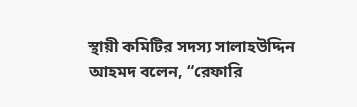স্থায়ী কমিটির সদস্য সালাহউদ্দিন আহমদ বলেন, “রেফারি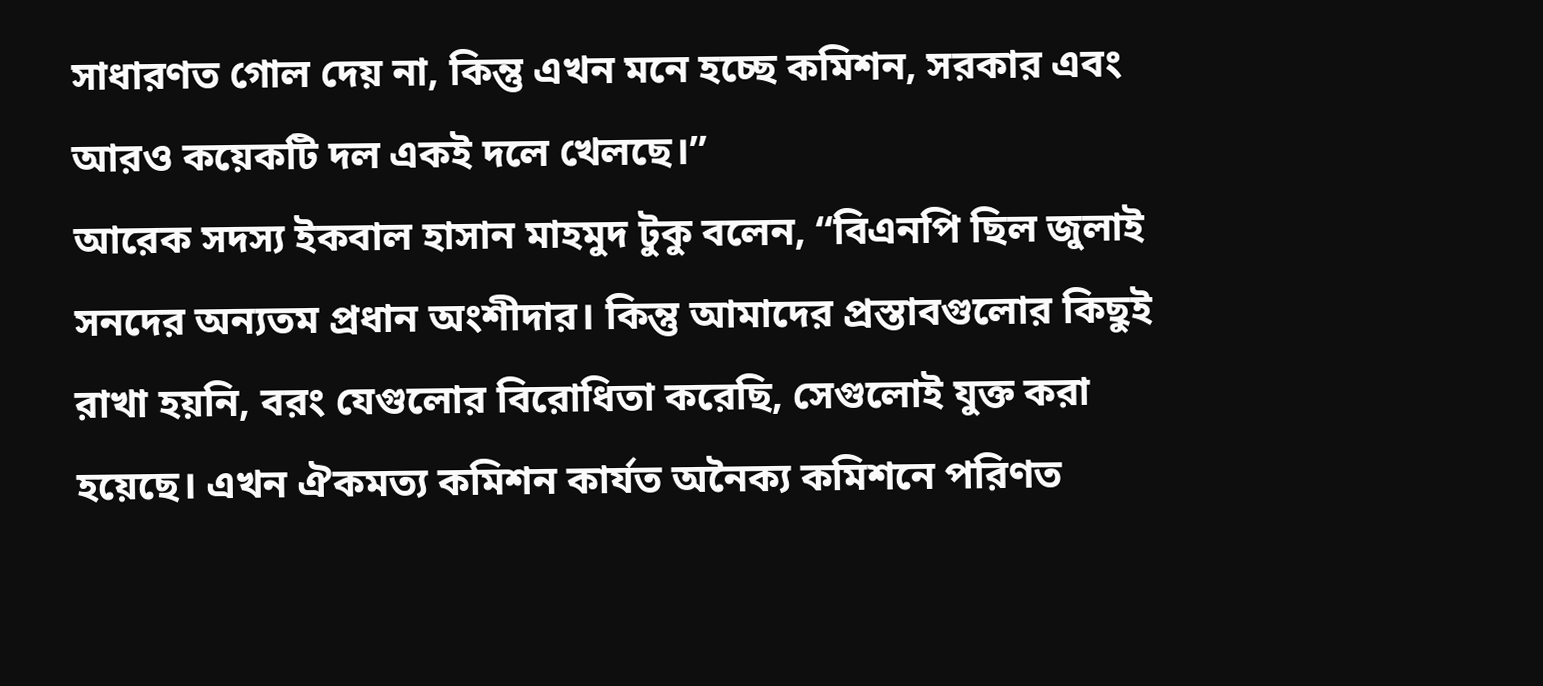সাধারণত গোল দেয় না, কিন্তু এখন মনে হচ্ছে কমিশন, সরকার এবং আরও কয়েকটি দল একই দলে খেলছে।”
আরেক সদস্য ইকবাল হাসান মাহমুদ টুকু বলেন, “বিএনপি ছিল জুলাই সনদের অন্যতম প্রধান অংশীদার। কিন্তু আমাদের প্রস্তাবগুলোর কিছুই রাখা হয়নি, বরং যেগুলোর বিরোধিতা করেছি, সেগুলোই যুক্ত করা হয়েছে। এখন ঐকমত্য কমিশন কার্যত অনৈক্য কমিশনে পরিণত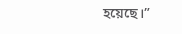হয়েছে।”